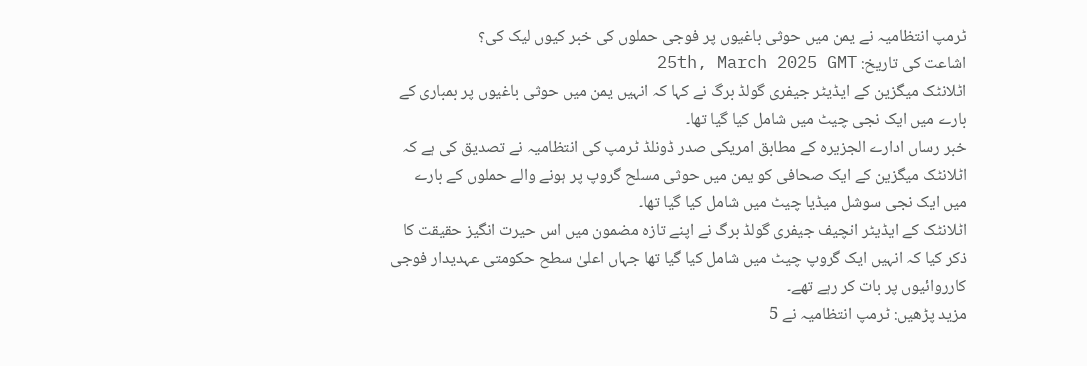ٹرمپ انتظامیہ نے یمن میں حوثی باغیوں پر فوجی حملوں کی خبر کیوں لیک کی؟
اشاعت کی تاریخ: 25th, March 2025 GMT
اٹلانٹک میگزین کے ایڈیٹر جیفری گولڈ برگ نے کہا کہ انہیں یمن میں حوثی باغیوں پر بمباری کے بارے میں ایک نجی چیٹ میں شامل کیا گیا تھا۔
خبر رساں ادارے الجزیرہ کے مطابق امریکی صدر ڈونلڈ ٹرمپ کی انتظامیہ نے تصدیق کی ہے کہ اٹلانٹک میگزین کے ایک صحافی کو یمن میں حوثی مسلح گروپ پر ہونے والے حملوں کے بارے میں ایک نجی سوشل میڈیا چیٹ میں شامل کیا گیا تھا۔
اٹلانٹک کے ایڈیٹر انچیف جیفری گولڈ برگ نے اپنے تازہ مضمون میں اس حیرت انگیز حقیقت کا ذکر کیا کہ انہیں ایک گروپ چیٹ میں شامل کیا گیا تھا جہاں اعلیٰ سطح حکومتی عہدیدار فوجی کارروائیوں پر بات کر رہے تھے۔
مزید پڑھیں: ٹرمپ انتظامیہ نے 5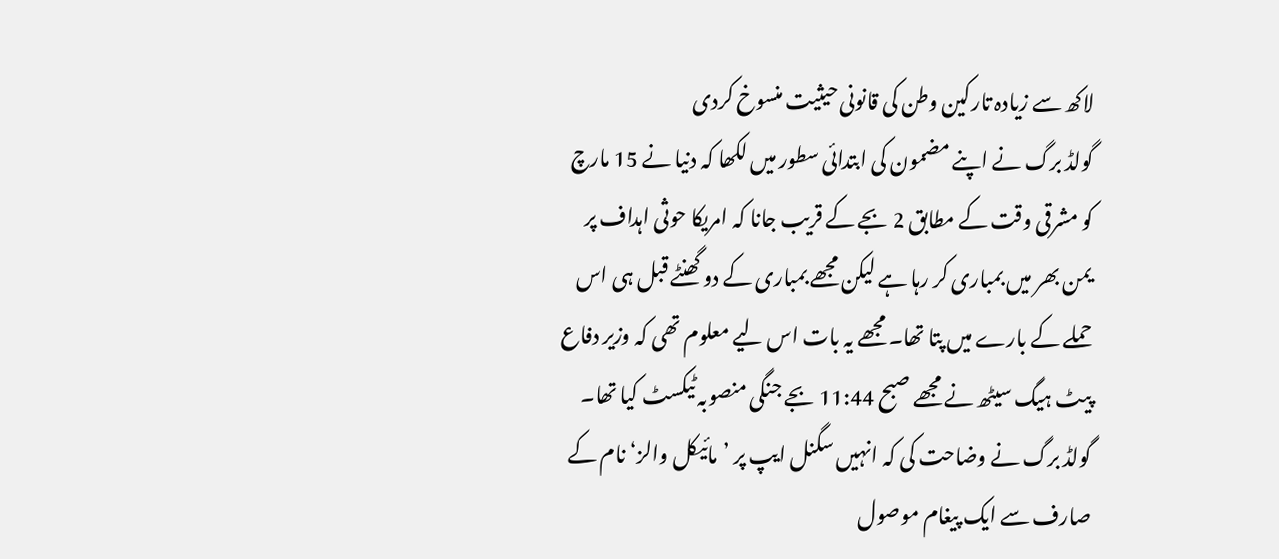لاکھ سے زیادہ تارکین وطن کی قانونی حیثیت منسوخ کردی
گولڈ برگ نے اپنے مضمون کی ابتدائی سطور میں لکھا کہ دنیا نے 15 مارچ کو مشرقی وقت کے مطابق 2 بجے کے قریب جانا کہ امریکا حوثی اہداف پر یمن بھر میں بمباری کر رہا ہے لیکن مجھے بمباری کے دو گھنٹے قبل ہی اس حملے کے بارے میں پتا تھا۔ مجھے یہ بات اس لیے معلوم تھی کہ وزیر دفاع پیٹ ہیگ سیٹھ نے مجھے صبح 11:44 بجے جنگی منصوبہ ٹیکسٹ کیا تھا۔
گولڈ برگ نے وضاحت کی کہ انہیں سگنل ایپ پر ’مائیکل والز‘ نام کے صارف سے ایک پیغام موصول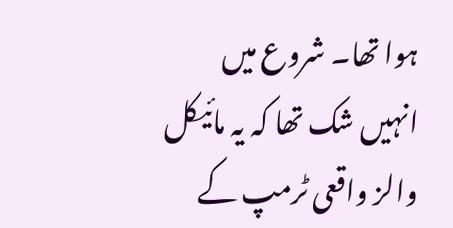ہوا تھا۔ شروع میں انہیں شک تھا کہ یہ مائیکل والز واقعی ٹرمپ کے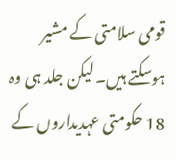قومی سلامتی کے مشیر ہوسکتے ہیں۔ لیکن جلد ہی وہ 18 حکومتی عہدیداروں کے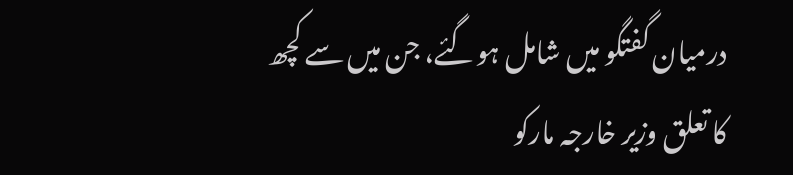درمیان گفتگو میں شامل ہوگئے، جن میں سے کچھ کا تعلق وزیر خارجہ مارکو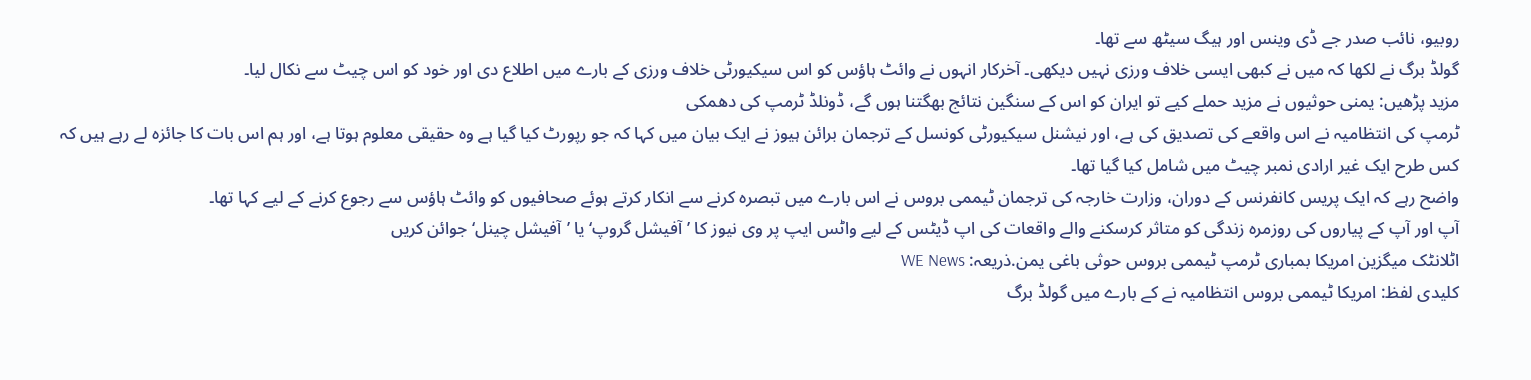روبیو، نائب صدر جے ڈی وینس اور ہیگ سیٹھ سے تھا۔
گولڈ برگ نے لکھا کہ میں نے کبھی ایسی خلاف ورزی نہیں دیکھی۔ آخرکار انہوں نے وائٹ ہاؤس کو اس سیکیورٹی خلاف ورزی کے بارے میں اطلاع دی اور خود کو اس چیٹ سے نکال لیا۔
مزید پڑھیں: یمنی حوثیوں نے مزید حملے کیے تو ایران کو اس کے سنگین نتائج بھگتنا ہوں گے، ڈونلڈ ٹرمپ کی دھمکی
ٹرمپ کی انتظامیہ نے اس واقعے کی تصدیق کی ہے، اور نیشنل سیکیورٹی کونسل کے ترجمان برائن ہیوز نے ایک بیان میں کہا کہ جو رپورٹ کیا گیا ہے وہ حقیقی معلوم ہوتا ہے، اور ہم اس بات کا جائزہ لے رہے ہیں کہ کس طرح ایک غیر ارادی نمبر چیٹ میں شامل کیا گیا تھا۔
واضح رہے کہ ایک پریس کانفرنس کے دوران، وزارت خارجہ کی ترجمان ٹیممی بروس نے اس بارے میں تبصرہ کرنے سے انکار کرتے ہوئے صحافیوں کو وائٹ ہاؤس سے رجوع کرنے کے لیے کہا تھا۔
آپ اور آپ کے پیاروں کی روزمرہ زندگی کو متاثر کرسکنے والے واقعات کی اپ ڈیٹس کے لیے واٹس ایپ پر وی نیوز کا ’آفیشل گروپ‘ یا ’آفیشل چینل‘ جوائن کریں
اٹلانٹک میگزین امریکا بمباری ٹرمپ ٹیممی بروس حوثی باغی یمن.ذریعہ: WE News
کلیدی لفظ: امریکا ٹیممی بروس انتظامیہ نے کے بارے میں گولڈ برگ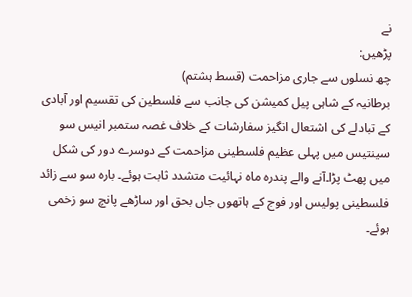نے
پڑھیں:
چھ نسلوں سے جاری مزاحمت (قسط ہشتم)
برطانیہ کے شاہی پیل کمیشن کی جانب سے فلسطین کی تقسیم اور آبادی کے تبادلے کی اشتعال انگیز سفارشات کے خلاف غصہ ستمبر انیس سو سینتیس میں پہلی عظیم فلسطینی مزاحمت کے دوسرے دور کی شکل میں پھٹ پڑا۔آنے والے پندرہ ماہ نہائیت متشدد ثابت ہوئے۔ بارہ سو سے زائد فلسطینی پولیس اور فوج کے ہاتھوں جاں بحق اور ساڑھے پانچ سو زخمی ہوئے۔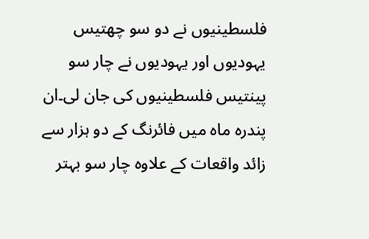فلسطینیوں نے دو سو چھتیس یہودیوں اور یہودیوں نے چار سو پینتیس فلسطینیوں کی جان لی۔ان پندرہ ماہ میں فائرنگ کے دو ہزار سے زائد واقعات کے علاوہ چار سو بہتر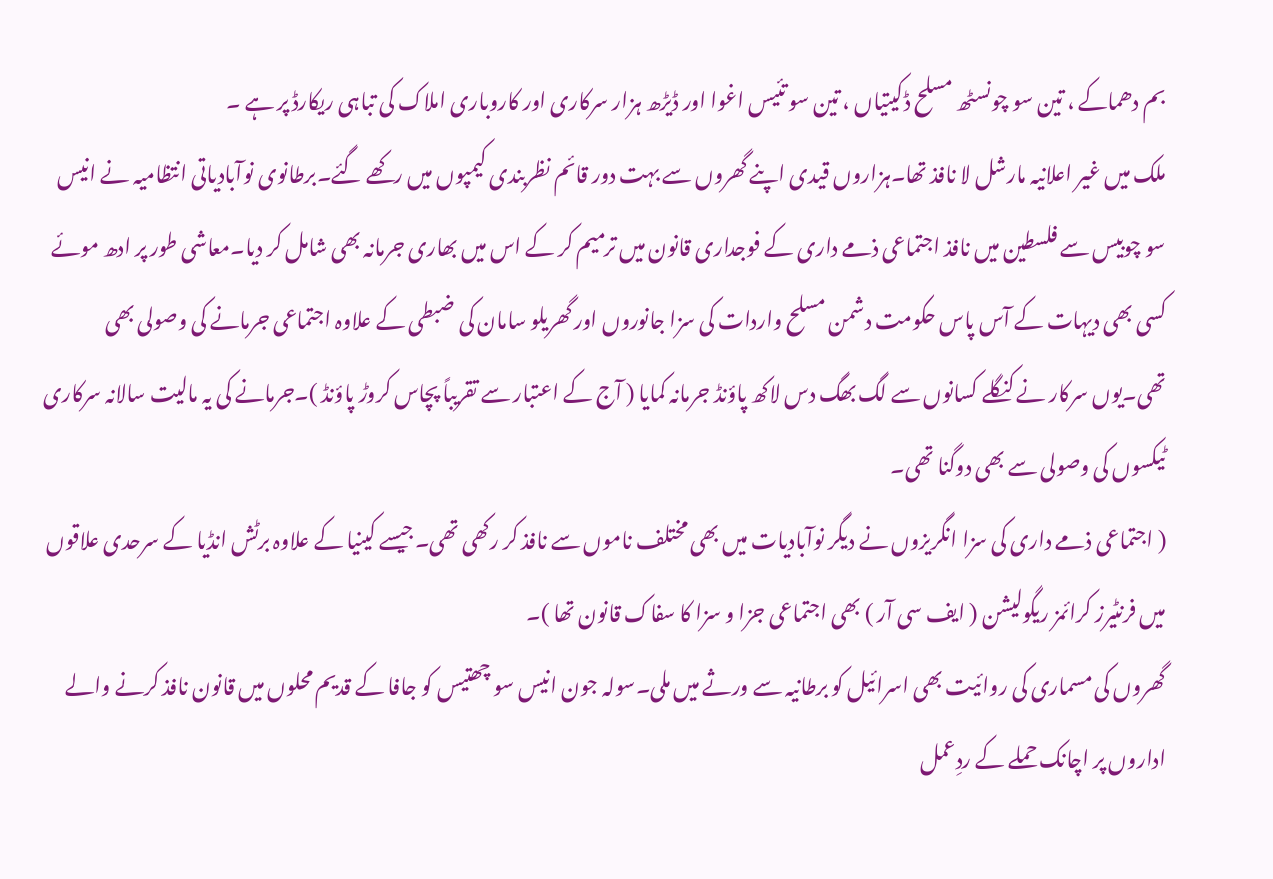بم دھماکے ، تین سو چونسٹھ مسلح ڈکیتیاں ، تین سو تئیس اغوا اور ڈیڑھ ہزار سرکاری اور کاروباری املاک کی تباہی ریکارڈ پر ہے ۔
ملک میں غیر اعلانیہ مارشل لا نافذ تھا۔ہزاروں قیدی اپنے گھروں سے بہت دور قائم نظربندی کیمپوں میں رکھے گئے۔برطانوی نوآبادیاتی انتظامیہ نے انیس سو چوبیس سے فلسطین میں نافذ اجتماعی ذمے داری کے فوجداری قانون میں ترمیم کر کے اس میں بھاری جرمانہ بھی شامل کر دیا۔معاشی طور پر ادھ موئے کسی بھی دیہات کے آس پاس حکومت دشمن مسلح واردات کی سزا جانوروں اور گھریلو سامان کی ضبطی کے علاوہ اجتماعی جرمانے کی وصولی بھی تھی۔یوں سرکار نے کنگلے کسانوں سے لگ بھگ دس لاکھ پاؤنڈ جرمانہ کمایا ( آج کے اعتبار سے تقریباً پچاس کروڑ پاؤنڈ )۔جرمانے کی یہ مالیت سالانہ سرکاری ٹیکسوں کی وصولی سے بھی دوگنا تھی۔
( اجتماعی ذمے داری کی سزا انگریزوں نے دیگر نوآبادیات میں بھی مختلف ناموں سے نافذ کر رکھی تھی۔جیسے کینیا کے علاوہ برٹش انڈیا کے سرحدی علاقوں میں فرنٹیرز کرائمز ریگولیشن ( ایف سی آر ) بھی اجتماعی جزا و سزا کا سفاک قانون تھا )۔
گھروں کی مسماری کی روائیت بھی اسرائیل کو برطانیہ سے ورثے میں ملی۔سولہ جون انیس سو چھتیس کو جافا کے قدیم محلوں میں قانون نافذ کرنے والے اداروں پر اچانک حملے کے ردِعمل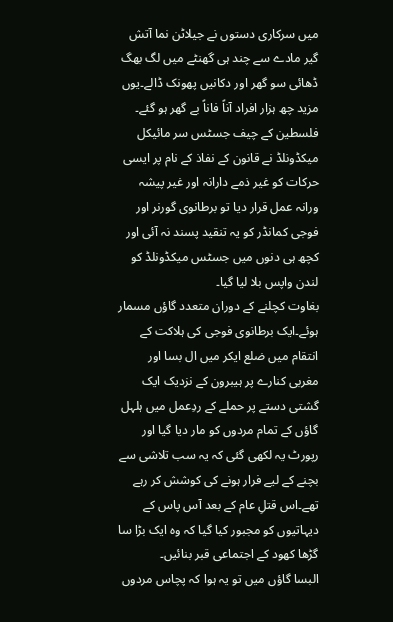میں سرکاری دستوں نے جیلاٹن نما آتش گیر مادے سے چند ہی گھنٹے میں لگ بھگ ڈھائی سو گھر اور دکانیں پھونک ڈالے۔یوں مزید چھ ہزار افراد آناً فاناً بے گھر ہو گئے۔
فلسطین کے چیف جسٹس سر مائیکل میکڈونلڈ نے قانون کے نفاذ کے نام پر ایسی حرکات کو غیر ذمے دارانہ اور غیر پیشہ ورانہ عمل قرار دیا تو برطانوی گورنر اور فوجی کمانڈر کو یہ تنقید پسند نہ آئی اور کچھ ہی دنوں میں جسٹس میکڈونلڈ کو لندن واپس بلا لیا گیا۔
بغاوت کچلنے کے دوران متعدد گاؤں مسمار ہوئے۔ایک برطانوی فوجی کی ہلاکت کے انتقام میں ضلع ایکر میں ال بسا اور مغربی کنارے پر ہیبرون کے نزدیک ایک گشتی دستے پر حملے کے ردِعمل میں ہلہل گاؤں کے تمام مردوں کو مار دیا گیا اور رپورٹ یہ لکھی گئی کہ یہ سب تلاشی سے بچنے کے لیے فرار ہونے کی کوشش کر رہے تھے۔اس قتلِ عام کے بعد آس پاس کے دیہاتیوں کو مجبور کیا گیا کہ وہ ایک بڑا سا گڑھا کھود کے اجتماعی قبر بنائیں۔
البسا گاؤں میں تو یہ ہوا کہ پچاس مردوں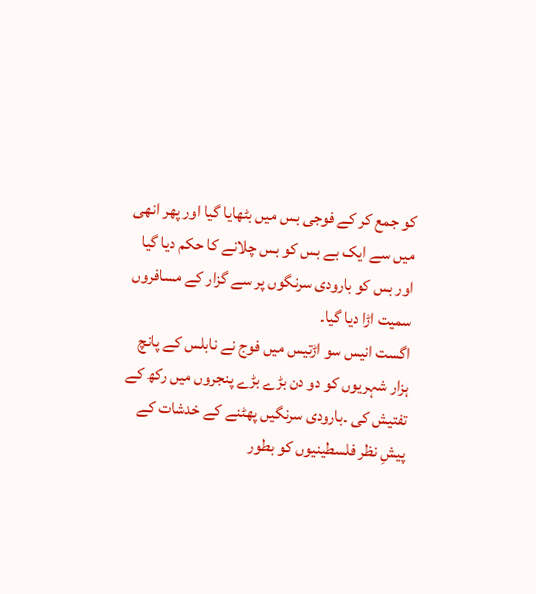کو جمع کر کے فوجی بس میں بٹھایا گیا اور پھر انھی میں سے ایک بے بس کو بس چلانے کا حکم دیا گیا اور بس کو بارودی سرنگوں پر سے گزار کے مسافروں سمیت اڑا دیا گیا۔
اگست انیس سو اڑتیس میں فوج نے نابلس کے پانچ ہزار شہریوں کو دو دن بڑے بڑے پنجروں میں رکھ کے تفتیش کی ۔بارودی سرنگیں پھٹنے کے خدشات کے پیشِ نظر فلسطینیوں کو بطور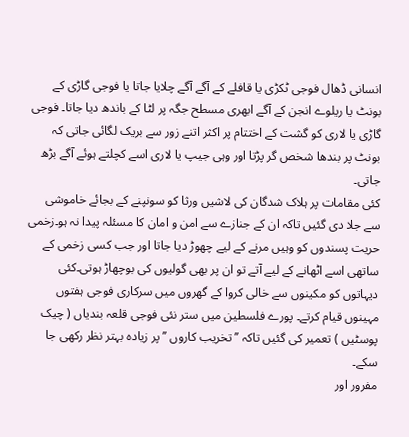انسانی ڈھال فوجی ٹکڑی یا قافلے کے آگے آگے چلایا جاتا یا فوجی گاڑی کے بونٹ یا ریلوے انجن کے آگے ابھری مسطح جگہ پر لٹا کے باندھ دیا جاتا۔ فوجی گاڑی یا لاری کو گشت کے اختتام پر اکثر اتنے زور سے بریک لگائی جاتی کہ بونٹ پر بندھا شخص گر پڑتا اور وہی جیپ یا لاری اسے کچلتے ہوئے آگے بڑھ جاتی۔
کئی مقامات پر ہلاک شدگان کی لاشیں ورثا کو سونپنے کے بجائے خاموشی سے جلا دی گئیں تاکہ ان کے جنازے سے امن و امان کا مسئلہ پیدا نہ ہو۔زخمی حریت پسندوں کو وہیں مرنے کے لیے چھوڑ دیا جاتا اور جب کسی زخمی کے ساتھی اسے اٹھانے کے لیے آتے تو ان پر بھی گولیوں کی بوچھاڑ ہوتی۔کئی دیہاتوں کو مکینوں سے خالی کروا کے گھروں میں سرکاری فوجی ہفتوں مہینوں قیام کرتے۔ پورے فلسطین میں ستر نئی فوجی قلعہ بندیاں ( چیک پوسٹیں ) تعمیر کی گئیں تاکہ ’’ تخریب کاروں ’’ پر زیادہ بہتر نظر رکھی جا سکے۔
مفرور اور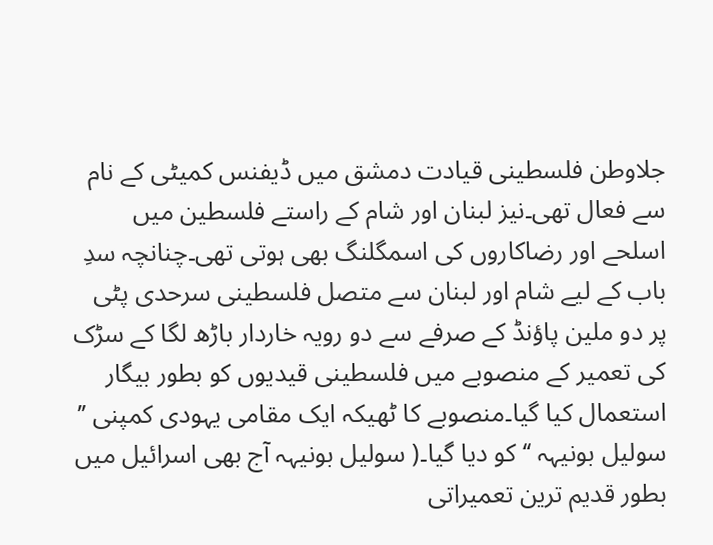جلاوطن فلسطینی قیادت دمشق میں ڈیفنس کمیٹی کے نام سے فعال تھی۔نیز لبنان اور شام کے راستے فلسطین میں اسلحے اور رضاکاروں کی اسمگلنگ بھی ہوتی تھی۔چنانچہ سدِ باب کے لیے شام اور لبنان سے متصل فلسطینی سرحدی پٹی پر دو ملین پاؤنڈ کے صرفے سے دو رویہ خاردار باڑھ لگا کے سڑک کی تعمیر کے منصوبے میں فلسطینی قیدیوں کو بطور بیگار استعمال کیا گیا۔منصوبے کا ٹھیکہ ایک مقامی یہودی کمپنی ’’ سولیل بونیہہ ‘‘ کو دیا گیا۔( سولیل بونیہہ آج بھی اسرائیل میں بطور قدیم ترین تعمیراتی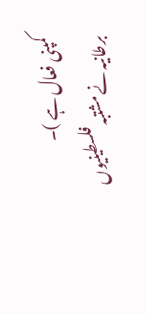کمپنی فعال ہے )۔
برطانیہ نے مشتبہ فلسطینیوں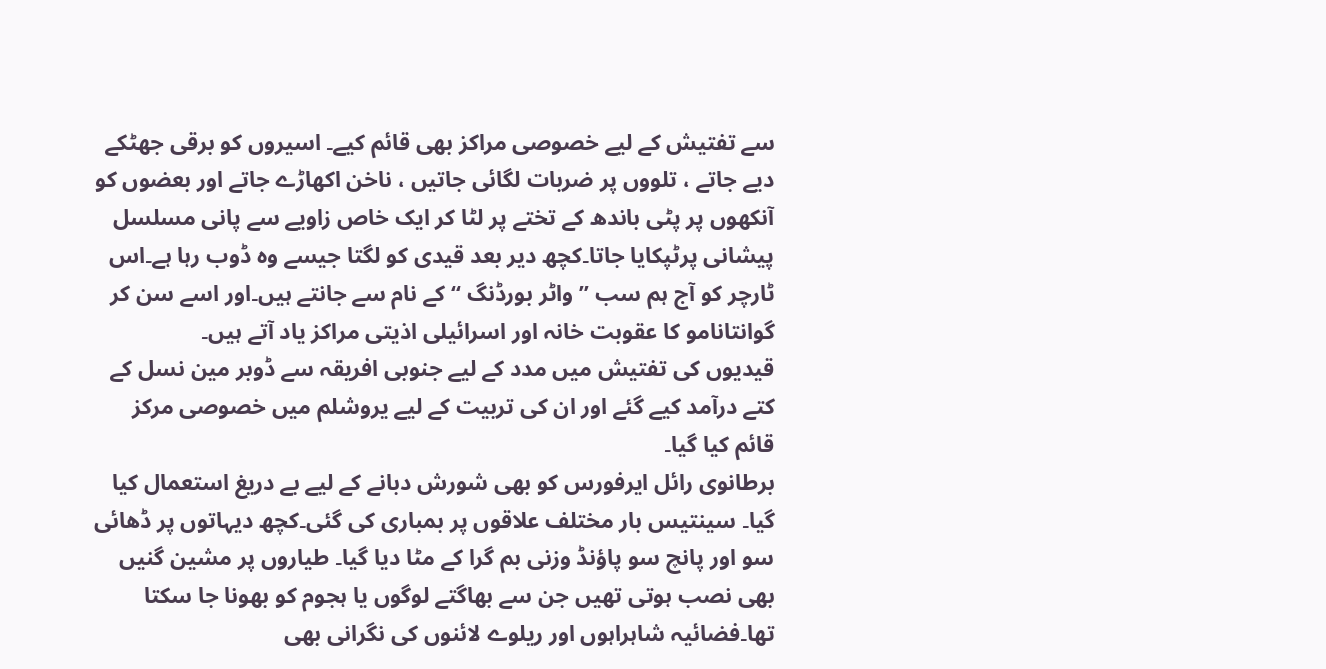سے تفتیش کے لیے خصوصی مراکز بھی قائم کیے۔ اسیروں کو برقی جھٹکے دیے جاتے ، تلووں پر ضربات لگائی جاتیں ، ناخن اکھاڑے جاتے اور بعضوں کو آنکھوں پر پٹی باندھ کے تختے پر لٹا کر ایک خاص زاویے سے پانی مسلسل پیشانی پرٹپکایا جاتا۔کچھ دیر بعد قیدی کو لگتا جیسے وہ ڈوب رہا ہے۔اس ٹارچر کو آج ہم سب ’’ واٹر بورڈنگ ‘‘ کے نام سے جانتے ہیں۔اور اسے سن کر گوانتانامو کا عقوبت خانہ اور اسرائیلی اذیتی مراکز یاد آتے ہیں۔
قیدیوں کی تفتیش میں مدد کے لیے جنوبی افریقہ سے ڈوبر مین نسل کے کتے درآمد کیے گئے اور ان کی تربیت کے لیے یروشلم میں خصوصی مرکز قائم کیا گیا۔
برطانوی رائل ایرفورس کو بھی شورش دبانے کے لیے بے دریغ استعمال کیا گیا۔ سینتیس بار مختلف علاقوں پر بمباری کی گئی۔کچھ دیہاتوں پر ڈھائی سو اور پانچ سو پاؤنڈ وزنی بم گرا کے مٹا دیا گیا۔ طیاروں پر مشین گنیں بھی نصب ہوتی تھیں جن سے بھاگتے لوگوں یا ہجوم کو بھونا جا سکتا تھا۔فضائیہ شاہراہوں اور ریلوے لائنوں کی نگرانی بھی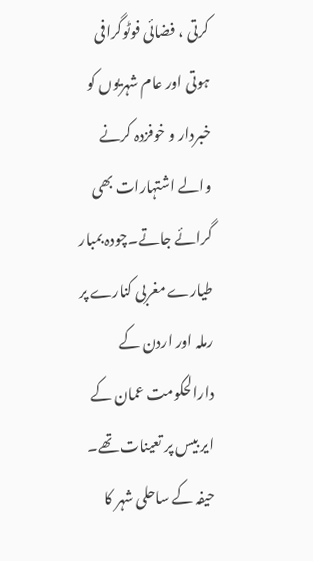کرتی ، فضائی فوٹوگرافی ہوتی اور عام شہریوں کو خبردار و خوفزدہ کرنے والے اشتہارات بھی گرائے جاتے۔چودہ بمبار طیارے مغربی کنارے پر رملہ اور اردن کے دارالحکومت عمان کے ایر بیس پر تعینات تھے۔
حیفہ کے ساحلی شہر کا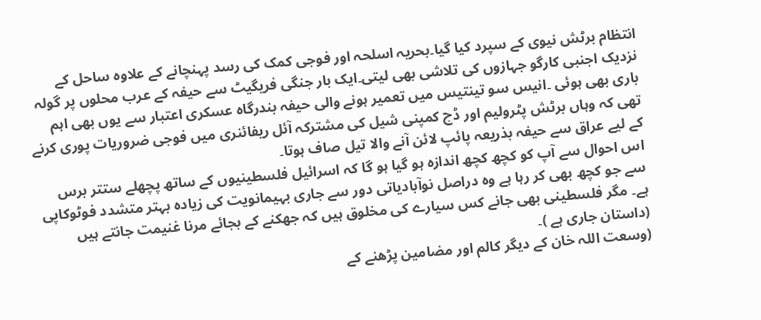انتظام برٹش نیوی کے سپرد کیا گیا۔بحریہ اسلحہ اور فوجی کمک کی رسد پہنچانے کے علاوہ ساحل کے نزدیک اجنبی کارگو جہازوں کی تلاشی بھی لیتی۔ایک بار جنگی فریگیٹ سے حیفہ کے عرب محلوں پر گولہ باری بھی ہوئی ۔انیس سو تینتیس میں تعمیر ہونے والی حیفہ بندرگاہ عسکری اعتبار سے یوں بھی اہم تھی کہ وہاں برٹش پٹرولیم اور ڈچ کمپنی شیل کی مشترکہ آئل ریفائنری میں فوجی ضروریات پوری کرنے کے لیے عراق سے حیفہ بذریعہ پائپ لائن آنے والا تیل صاف ہوتا۔
اس احوال سے آپ کو کچھ کچھ اندازہ ہو گیا ہو گا کہ اسرائیل فلسطینیوں کے ساتھ پچھلے ستتر برس سے جو کچھ بھی کر رہا ہے وہ دراصل نوآبادیاتی دور سے جاری بہیمانویت کی زیادہ بہتر متشدد فوٹوکاپی ہے۔ مگر فلسطینی بھی جانے کس سیارے کی مخلوق ہیں کہ جھکنے کے بجائے مرنا غنیمت جانتے ہیں (داستان جاری ہے )۔
(وسعت اللہ خان کے دیگر کالم اور مضامین پڑھنے کے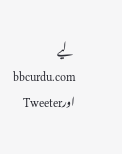لیے bbcurdu.com اورTweeter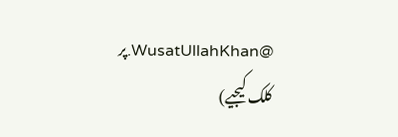@WusatUllahKhan.پر کلک کیجیے)